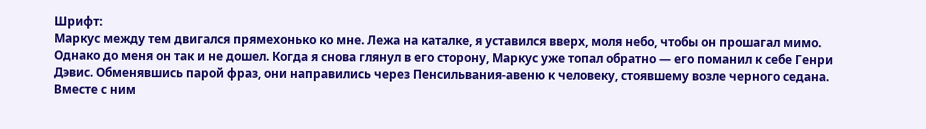Шрифт:
Маркус между тем двигался прямехонько ко мне. Лежа на каталке, я уставился вверх, моля небо, чтобы он прошагал мимо.
Однако до меня он так и не дошел. Когда я снова глянул в его сторону, Маркус уже топал обратно — его поманил к себе Генри Дэвис. Обменявшись парой фраз, они направились через Пенсильвания-авеню к человеку, стоявшему возле черного седана. Вместе с ним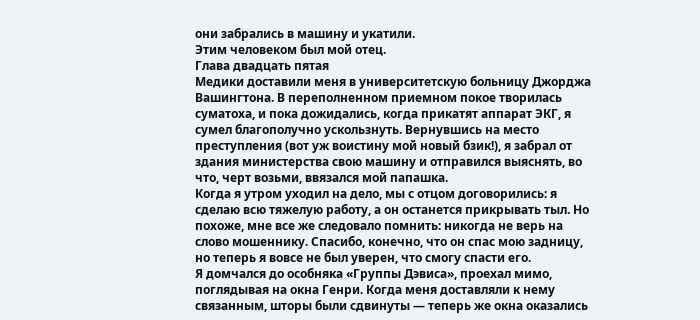они забрались в машину и укатили.
Этим человеком был мой отец.
Глава двадцать пятая
Медики доставили меня в университетскую больницу Джорджа Вашингтона. В переполненном приемном покое творилась суматоха, и пока дожидались, когда прикатят аппарат ЭКГ, я сумел благополучно ускользнуть. Вернувшись на место преступления (вот уж воистину мой новый бзик!), я забрал от здания министерства свою машину и отправился выяснять, во что, черт возьми, ввязался мой папашка.
Когда я утром уходил на дело, мы с отцом договорились: я сделаю всю тяжелую работу, а он останется прикрывать тыл. Но похоже, мне все же следовало помнить: никогда не верь на слово мошеннику. Спасибо, конечно, что он спас мою задницу, но теперь я вовсе не был уверен, что смогу спасти его.
Я домчался до особняка «Группы Дэвиса», проехал мимо, поглядывая на окна Генри. Когда меня доставляли к нему связанным, шторы были сдвинуты — теперь же окна оказались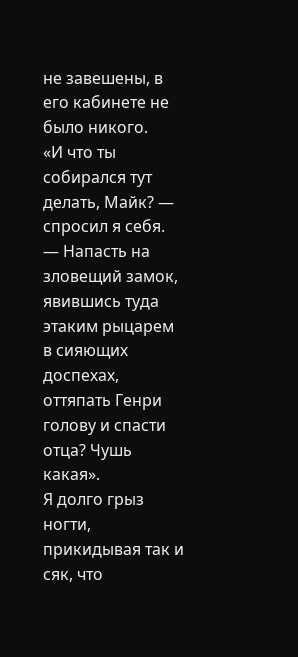не завешены, в его кабинете не было никого.
«И что ты собирался тут делать, Майк? — спросил я себя. — Напасть на зловещий замок, явившись туда этаким рыцарем в сияющих доспехах, оттяпать Генри голову и спасти отца? Чушь какая».
Я долго грыз ногти, прикидывая так и сяк, что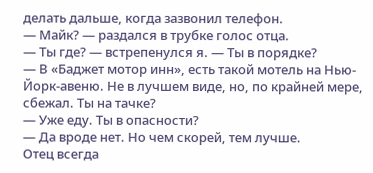делать дальше, когда зазвонил телефон.
— Майк? — раздался в трубке голос отца.
— Ты где? — встрепенулся я. — Ты в порядке?
— В «Баджет мотор инн», есть такой мотель на Нью-Йорк-авеню. Не в лучшем виде, но, по крайней мере, сбежал. Ты на тачке?
— Уже еду. Ты в опасности?
— Да вроде нет. Но чем скорей, тем лучше.
Отец всегда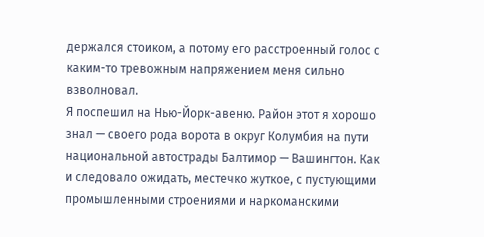держался стоиком, а потому его расстроенный голос с каким-то тревожным напряжением меня сильно взволновал.
Я поспешил на Нью-Йорк-авеню. Район этот я хорошо знал — своего рода ворота в округ Колумбия на пути национальной автострады Балтимор — Вашингтон. Как и следовало ожидать, местечко жуткое, с пустующими промышленными строениями и наркоманскими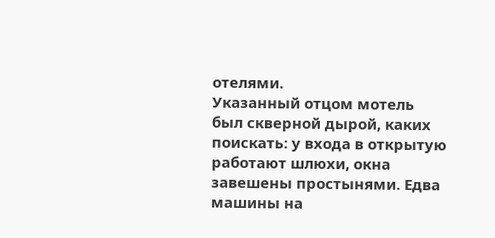отелями.
Указанный отцом мотель был скверной дырой, каких поискать: у входа в открытую работают шлюхи, окна завешены простынями. Едва машины на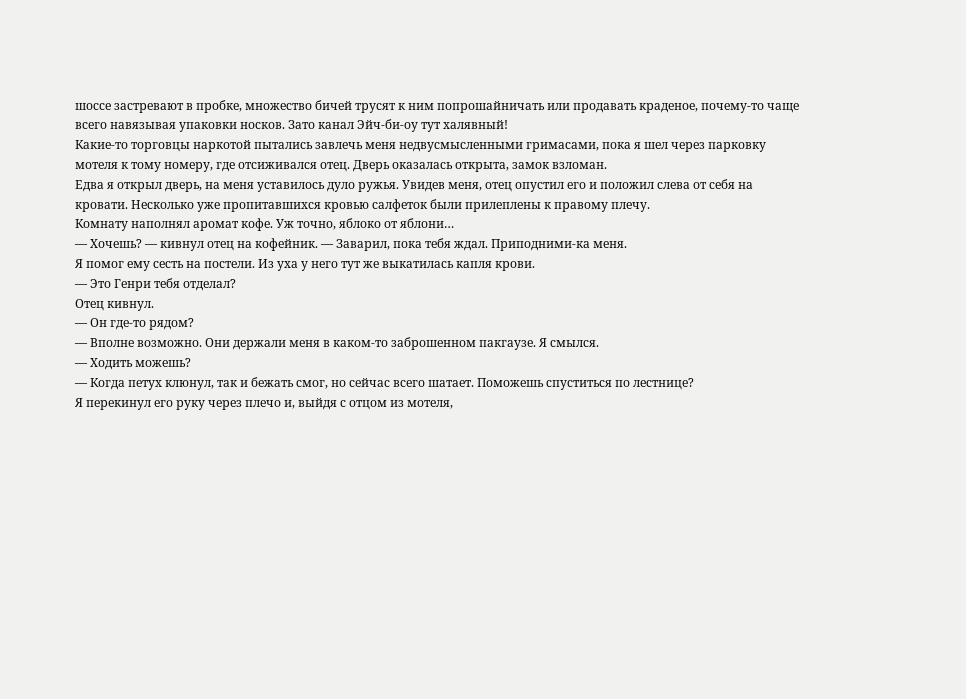шоссе застревают в пробке, множество бичей трусят к ним попрошайничать или продавать краденое, почему-то чаще всего навязывая упаковки носков. Зато канал Эйч-би-оу тут халявный!
Какие-то торговцы наркотой пытались завлечь меня недвусмысленными гримасами, пока я шел через парковку мотеля к тому номеру, где отсиживался отец. Дверь оказалась открыта, замок взломан.
Едва я открыл дверь, на меня уставилось дуло ружья. Увидев меня, отец опустил его и положил слева от себя на кровати. Несколько уже пропитавшихся кровью салфеток были прилеплены к правому плечу.
Комнату наполнял аромат кофе. Уж точно, яблоко от яблони…
— Хочешь? — кивнул отец на кофейник. — Заварил, пока тебя ждал. Приподними-ка меня.
Я помог ему сесть на постели. Из уха у него тут же выкатилась капля крови.
— Это Генри тебя отделал?
Отец кивнул.
— Он где-то рядом?
— Вполне возможно. Они держали меня в каком-то заброшенном пакгаузе. Я смылся.
— Ходить можешь?
— Когда петух клюнул, так и бежать смог, но сейчас всего шатает. Поможешь спуститься по лестнице?
Я перекинул его руку через плечо и, выйдя с отцом из мотеля,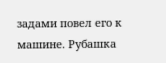задами повел его к машине. Рубашка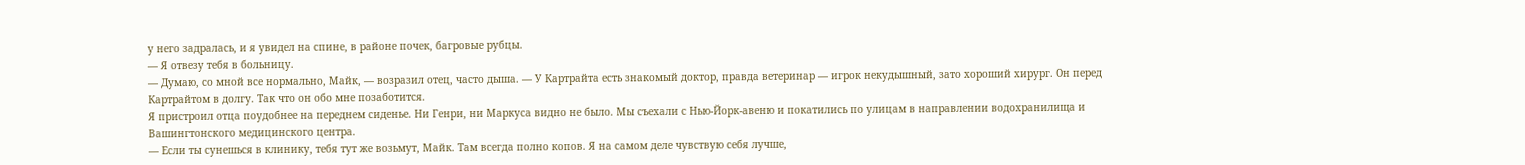у него задралась, и я увидел на спине, в районе почек, багровые рубцы.
— Я отвезу тебя в больницу.
— Думаю, со мной все нормально, Майк, — возразил отец, часто дыша. — У Картрайта есть знакомый доктор, правда ветеринар — игрок некудышный, зато хороший хирург. Он перед Картрайтом в долгу. Так что он обо мне позаботится.
Я пристроил отца поудобнее на переднем сиденье. Ни Генри, ни Маркуса видно не было. Мы съехали с Нью-Йорк-авеню и покатились по улицам в направлении водохранилища и Вашингтонского медицинского центра.
— Если ты сунешься в клинику, тебя тут же возьмут, Майк. Там всегда полно копов. Я на самом деле чувствую себя лучше,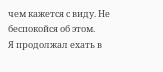чем кажется с виду. Не беспокойся об этом.
Я продолжал ехать в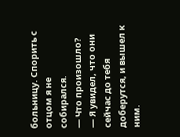больницу. Спорить с отцом я не собирался.
— Что произошло?
— Я увидел, что они сейчас до тебя доберутся, и вышел к ним.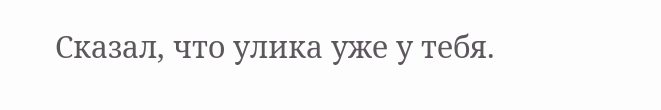Сказал, что улика уже у тебя.